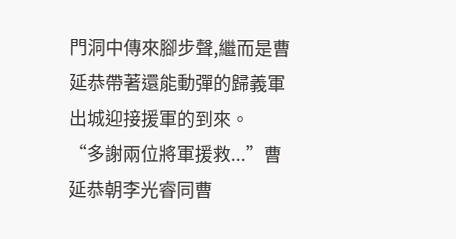門洞中傳來腳步聲,繼而是曹延恭帶著還能動彈的歸義軍出城迎接援軍的到來。
“多謝兩位將軍援救...”曹延恭朝李光睿同曹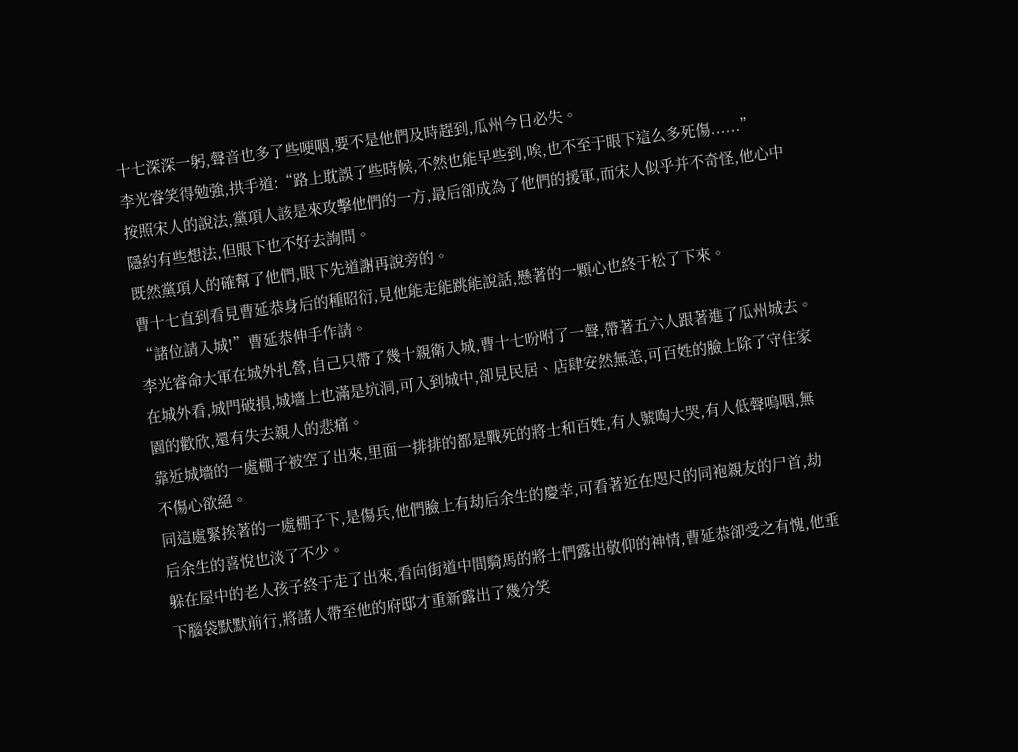十七深深一躬,聲音也多了些哽咽,要不是他們及時趕到,瓜州今日必失。
李光睿笑得勉強,拱手道:“路上耽誤了些時候,不然也能早些到,唉,也不至于眼下這么多死傷......”
按照宋人的說法,黨項人該是來攻擊他們的一方,最后卻成為了他們的援軍,而宋人似乎并不奇怪,他心中隱約有些想法,但眼下也不好去詢問。
既然黨項人的確幫了他們,眼下先道謝再說旁的。
曹十七直到看見曹延恭身后的種昭衍,見他能走能跳能說話,懸著的一顆心也終于松了下來。
“諸位請入城!”曹延恭伸手作請。
李光睿命大軍在城外扎營,自己只帶了幾十親衛入城,曹十七吩咐了一聲,帶著五六人跟著進了瓜州城去。
在城外看,城門破損,城墻上也滿是坑洞,可入到城中,卻見民居、店肆安然無恙,可百姓的臉上除了守住家園的歡欣,還有失去親人的悲痛。
靠近城墻的一處棚子被空了出來,里面一排排的都是戰死的將士和百姓,有人號啕大哭,有人低聲嗚咽,無不傷心欲絕。
同這處緊挨著的一處棚子下,是傷兵,他們臉上有劫后余生的慶幸,可看著近在咫尺的同袍親友的尸首,劫后余生的喜悅也淡了不少。
躲在屋中的老人孩子終于走了出來,看向街道中間騎馬的將士們露出敬仰的神情,曹延恭卻受之有愧,他垂下腦袋默默前行,將諸人帶至他的府邸才重新露出了幾分笑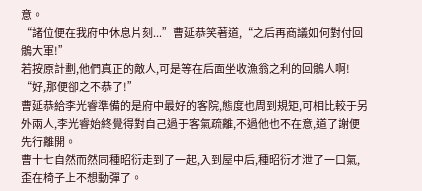意。
“諸位便在我府中休息片刻...”曹延恭笑著道,“之后再商議如何對付回鶻大軍!”
若按原計劃,他們真正的敵人,可是等在后面坐收漁翁之利的回鶻人啊!
“好,那便卻之不恭了!”
曹延恭給李光睿準備的是府中最好的客院,態度也周到規矩,可相比較于另外兩人,李光睿始終覺得對自己過于客氣疏離,不過他也不在意,道了謝便先行離開。
曹十七自然而然同種昭衍走到了一起,入到屋中后,種昭衍才泄了一口氣,歪在椅子上不想動彈了。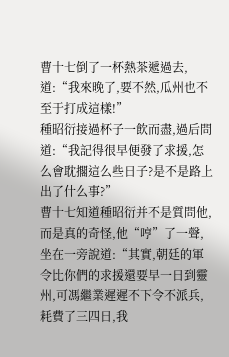曹十七倒了一杯熱茶遞過去,道:“我來晚了,要不然,瓜州也不至于打成這樣!”
種昭衍接過杯子一飲而盡,過后問道:“我記得很早便發了求援,怎么會耽擱這么些日子?是不是路上出了什么事?”
曹十七知道種昭衍并不是質問他,而是真的奇怪,他“哼”了一聲,坐在一旁說道:“其實,朝廷的軍令比你們的求援還要早一日到靈州,可馮繼業遲遲不下令不派兵,耗費了三四日,我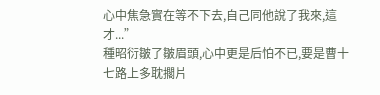心中焦急實在等不下去,自己同他說了我來,這才...”
種昭衍皺了皺眉頭,心中更是后怕不已,要是曹十七路上多耽擱片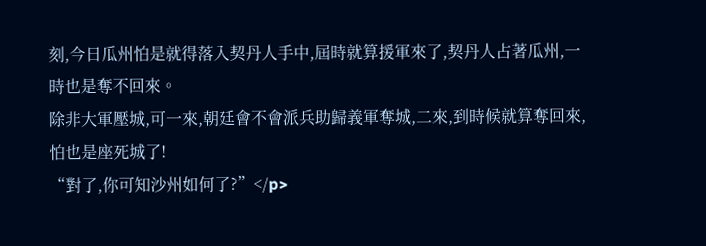刻,今日瓜州怕是就得落入契丹人手中,屆時就算援軍來了,契丹人占著瓜州,一時也是奪不回來。
除非大軍壓城,可一來,朝廷會不會派兵助歸義軍奪城,二來,到時候就算奪回來,怕也是座死城了!
“對了,你可知沙州如何了?”</p>